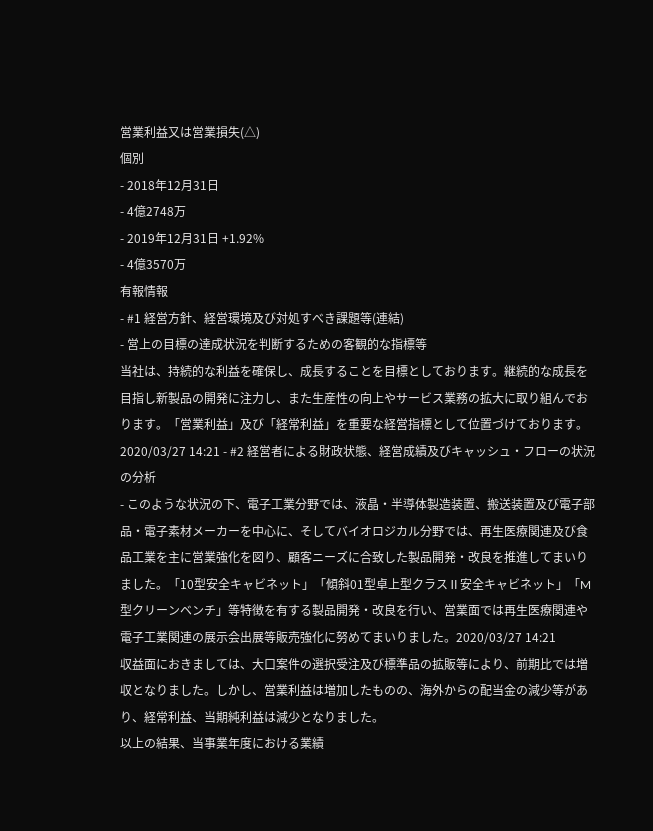営業利益又は営業損失(△)
個別
- 2018年12月31日
- 4億2748万
- 2019年12月31日 +1.92%
- 4億3570万
有報情報
- #1 経営方針、経営環境及び対処すべき課題等(連結)
- 営上の目標の達成状況を判断するための客観的な指標等
当社は、持続的な利益を確保し、成長することを目標としております。継続的な成長を目指し新製品の開発に注力し、また生産性の向上やサービス業務の拡大に取り組んでおります。「営業利益」及び「経常利益」を重要な経営指標として位置づけております。2020/03/27 14:21 - #2 経営者による財政状態、経営成績及びキャッシュ・フローの状況の分析
- このような状況の下、電子工業分野では、液晶・半導体製造装置、搬送装置及び電子部品・電子素材メーカーを中心に、そしてバイオロジカル分野では、再生医療関連及び食品工業を主に営業強化を図り、顧客ニーズに合致した製品開発・改良を推進してまいりました。「10型安全キャビネット」「傾斜01型卓上型クラスⅡ安全キャビネット」「M型クリーンベンチ」等特徴を有する製品開発・改良を行い、営業面では再生医療関連や電子工業関連の展示会出展等販売強化に努めてまいりました。2020/03/27 14:21
収益面におきましては、大口案件の選択受注及び標準品の拡販等により、前期比では増収となりました。しかし、営業利益は増加したものの、海外からの配当金の減少等があり、経常利益、当期純利益は減少となりました。
以上の結果、当事業年度における業績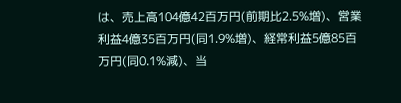は、売上高104億42百万円(前期比2.5%増)、営業利益4億35百万円(同1.9%増)、経常利益5億85百万円(同0.1%減)、当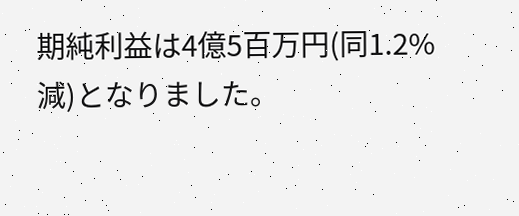期純利益は4億5百万円(同1.2%減)となりました。